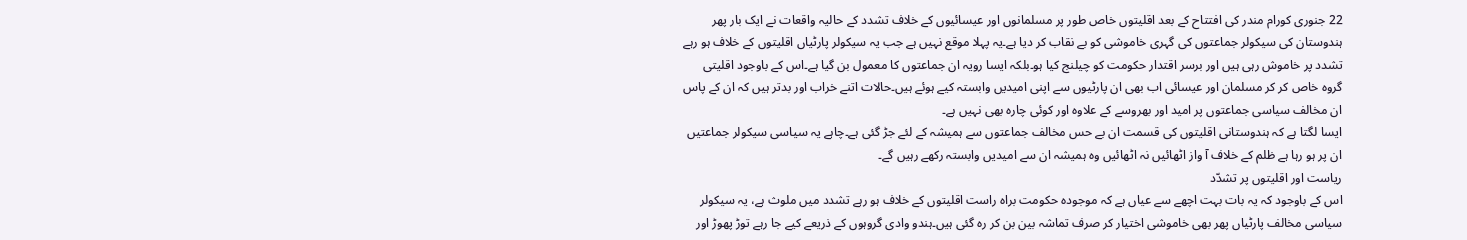22 جنوری کورام مندر کی افتتاح کے بعد اقلیتوں خاص طور پر مسلمانوں اور عیسائیوں کے خلاف تشدد کے حالیہ واقعات نے ایک بار پھر ہندوستان کی سیکولر جماعتوں کی گہری خاموشی کو بے نقاب کر دیا ہے۔یہ پہلا موقع نہیں ہے جب یہ سیکولر پارٹیاں اقلیتوں کے خلاف ہو رہے تشدد پر خاموش رہی ہیں اور برسر اقتدار حکومت کو چیلنج کیا ہو۔بلکہ ایسا رویہ ان جماعتوں کا معمول بن گیا ہے۔اس کے باوجود اقلیتی گروہ خاص کر کر مسلمان اور عیسائی اب بھی ان پارٹیوں سے اپنی امیدیں وابستہ کیے ہوئے ہیں۔حالات اتنے خراب اور بدتر ہیں کہ ان کے پاس ان مخالف سیاسی جماعتوں پر امید اور بھروسے کے علاوہ اور کوئی چارہ بھی نہیں ہے۔
ایسا لگتا ہے کہ ہندوستانی اقلیتوں کی قسمت ان بے حس مخالف جماعتوں سے ہمیشہ کے لئے جڑ گئی ہے۔چاہے یہ سیاسی سیکولر جماعتیں ان پر ہو رہا ہے ظلم کے خلاف آ واز اٹھائیں نہ اٹھائیں وہ ہمیشہ ان سے امیدیں وابستہ رکھے رہیں گے۔
ریاست اور اقلیتوں پر تشدّد
اس کے باوجود کہ یہ بات بہت اچھے سے عیاں ہے کہ موجودہ حکومت براہ راست اقلیتوں کے خلاف ہو رہے تشدد میں ملوث ہے، یہ سیکولر سیاسی مخالف پارٹیاں پھر بھی خاموشی اختیار کر صرف تماشہ بین بن کر رہ گئی ہیں۔ہندو وادی گروہوں کے ذریعے کیے جا رہے توڑ پھوڑ اور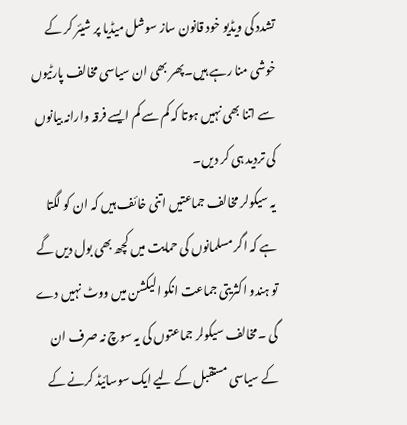تشدد کی ویڈیو خود قانون ساز سوشل میڈیا پر شیئر کر کے خوشی منا رہے ہیں۔پھر بھی ان سیاسی مخالف پارٹیوں سے اتنا بھی نہیں ہوتا کہ کم سے کم ایسے فرقہ وارانہ بیانوں کی تردید ہی کر دیں۔
یہ سیکولر مخالف جماعتیں اتنی خائف ہیں کہ ان کو لگتا ہے کہ اگر مسلمانوں کی حمایت میں کچھ بھی بول دیں گے تو ہندو اکثریتی جماعت انکو الیکشن میں ووٹ نہیں دے گی ۔مخالف سیکولر جماعتوں کی یہ سوچ نہ صرف ان کے سیاسی مستقبل کے لیے ایک سوسائیڈ کرنے کے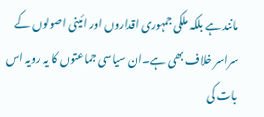مانند ہے بلکہ ملکی جمہوری اقداروں اور ائینی اصولوں کے سراسر خلاف بھی ہے۔ان سیاسی جماعتوں کا یہ رویہ اس بات کی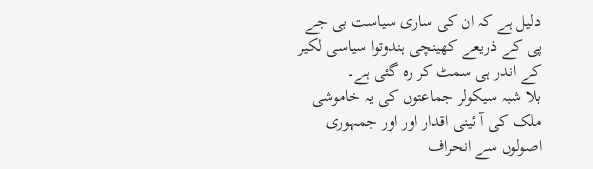دلیل ہے کہ ان کی ساری سیاست بی جے پی کے ذریعے کھینچی ہندوتوا سیاسی لکیر کے اندر ہی سمٹ کر رہ گئی ہے۔
بلا شبہ سیکولر جماعتوں کی یہ خاموشی ملک کی آ ئینی اقدار اور اور جمہوری اصولوں سے انحراف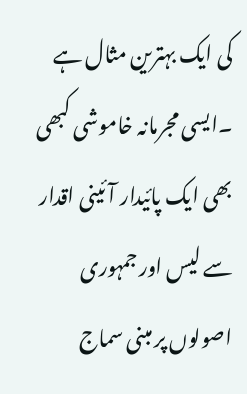کی ایک بہترین مثال ہے ۔ایسی مجرمانہ خاموشی کبھی بھی ایک پائیدار آئینی اقدار سے لیس اور جمہوری اصولوں پر مبنی سماج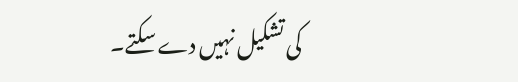کی تشکیل نہیں دے سکتے۔